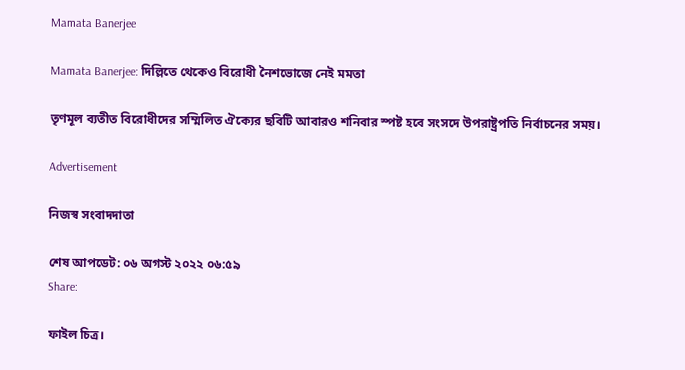Mamata Banerjee

Mamata Banerjee: দিল্লিতে থেকেও বিরোধী নৈশভোজে নেই মমতা

তৃণমূল ব্যতীত বিরোধীদের সম্মিলিত ঐক্যের ছবিটি আবারও শনিবার স্পষ্ট হবে সংসদে উপরাষ্ট্রপতি নির্বাচনের সময়।

Advertisement

নিজস্ব সংবাদদাতা

শেষ আপডেট: ০৬ অগস্ট ২০২২ ০৬:৫৯
Share:

ফাইল চিত্র।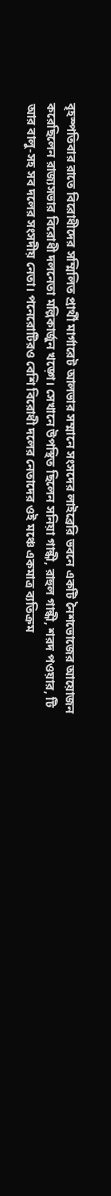বৃহস্পতিবার রাতে বিরোধীদের সম্মিলিত প্রার্থী মার্গারেট আলভার সম্মানে সংসদের লাইব্রেরি ভবনে একটি নৈশভোজের আয়োজন করেছিলেন রাজ্যসভার বিরোধী দলনেতা মল্লিকার্জুন খড়্গে। সেখানে উপস্থিত ছিলেন সনিয়া গান্ধী, রাহুল গান্ধী, শরদ পওয়ার, টি আর বালু-সহ সব দলের সংসদীয় নেতা। পনেরোটিরও বেশি বিরোধী দলের নেতাদের ওই মঞ্চে একমাত্র ব্যতিক্রম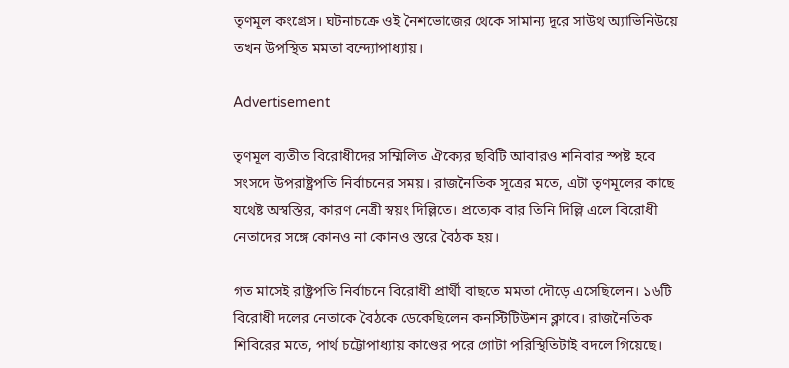তৃণমূল কংগ্রেস। ঘটনাচক্রে ওই নৈশভোজের থেকে সামান্য দূরে সাউথ অ্যাভিনিউয়ে তখন উপস্থিত মমতা বন্দ্যোপাধ্যায়।

Advertisement

তৃণমূল ব্যতীত বিরোধীদের সম্মিলিত ঐক্যের ছবিটি আবারও শনিবার স্পষ্ট হবে সংসদে উপরাষ্ট্রপতি নির্বাচনের সময়। রাজনৈতিক সূত্রের মতে, এটা তৃণমূলের কাছে যথেষ্ট অস্বস্তির, কারণ নেত্রী স্বয়ং দিল্লিতে। প্রত্যেক বার তিনি দিল্লি এলে বিরোধী নেতাদের সঙ্গে কোনও না কোনও স্তরে বৈঠক হয়।

গত মাসেই রাষ্ট্রপতি নির্বাচনে বিরোধী প্রার্থী বাছতে মমতা দৌড়ে এসেছিলেন। ১৬টি বিরোধী দলের নেতাকে বৈঠকে ডেকেছিলেন কনস্টিটিউশন ক্লাবে। রাজনৈতিক শিবিরের মতে, পার্থ চট্টোপাধ্যায় কাণ্ডের পরে গোটা পরিস্থিতিটাই বদলে গিয়েছে।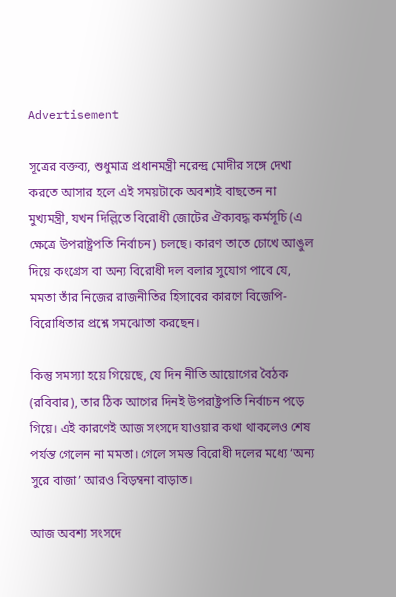Advertisement

সূত্রের বক্তব্য, শুধুমাত্র প্রধানমন্ত্রী নরেন্দ্র মোদীর সঙ্গে দেখা করতে আসার হলে এই সময়টাকে অবশ্যই বাছতেন না মুখ্যমন্ত্রী, যখন দিল্লিতে বিরোধী জোটের ঐক্যবদ্ধ কর্মসূচি (এ ক্ষেত্রে উপরাষ্ট্রপতি নির্বাচন) চলছে। কারণ তাতে চোখে আঙুল দিয়ে কংগ্রেস বা অন্য বিরোধী দল বলার সুযোগ পাবে যে, মমতা তাঁর নিজের রাজনীতির হিসাবের কারণে বিজেপি-বিরোধিতার প্রশ্নে সমঝোতা করছেন।

কিন্তু সমস্যা হয়ে গিয়েছে, যে দিন নীতি আয়োগের বৈঠক (রবিবার), তার ঠিক আগের দিনই উপরাষ্ট্রপতি নির্বাচন পড়ে গিয়ে। এই কারণেই আজ সংসদে যাওয়ার কথা থাকলেও শেষ পর্যন্ত গেলেন না মমতা। গেলে সমস্ত বিরোধী দলের মধ্যে ‘অন্য সুরে বাজা’ আরও বিড়ম্বনা বাড়াত।

আজ অবশ্য সংসদে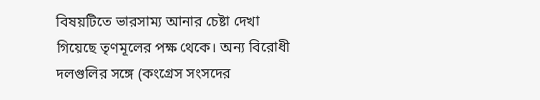বিষয়টিতে ভারসাম্য আনার চেষ্টা দেখা গিয়েছে তৃণমূলের পক্ষ থেকে। অন্য বিরোধী দলগুলির সঙ্গে (কংগ্রেস সংসদের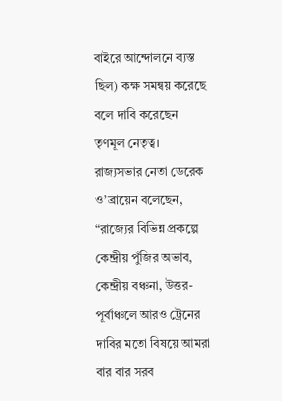বাইরে আন্দোলনে ব্যস্ত ছিল) কক্ষ সমন্বয় করেছে বলে দাবি করেছেন তৃণমূল নেতৃত্ব। রাজ্যসভার নেতা ডেরেক ও’ব্রায়েন বলেছেন, “রাজ্যের বিভিন্ন প্রকল্পে কেন্দ্রীয় পুঁজির অভাব, কেন্দ্রীয় বঞ্চনা, উত্তর-পূর্বাঞ্চলে আরও ট্রেনের দাবির মতো বিষয়ে আমরা বার বার সরব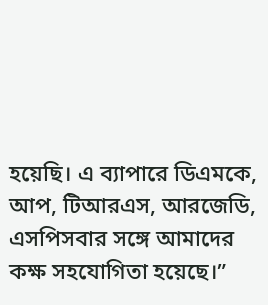হয়েছি। এ ব্যাপারে ডিএমকে, আপ, টিআরএস, আরজেডি, এসপিসবার সঙ্গে আমাদের কক্ষ সহযোগিতা হয়েছে।”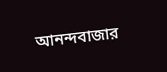আনন্দবাজার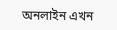অনলাইন এখন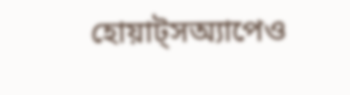হোয়াট্‌সঅ্যাপেও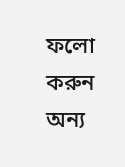ফলো করুন
অন্য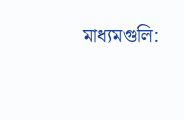মাধ্যমগুলি: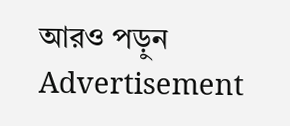আরও পড়ুন
Advertisement